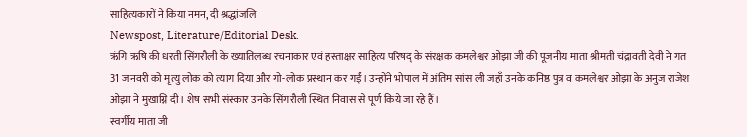साहित्यकारों ने किया नमन, दी श्रद्धांजलि
Newspost, Literature/Editorial Desk.
ऋंगि ऋषि की धरती सिंगरौली के ख्यातिलब्ध रचनाकार एवं हस्ताक्षर साहित्य परिषद् के संरक्षक कमलेश्वर ओझा जी की पूजनीय माता श्रीमती चंद्रावती देवी ने गत 31 जनवरी को मृत्यु लोक को त्याग दिया और गो-लोक प्रस्थान कर गईं। उन्होंने भोपाल में अंतिम सांस ली जहाँ उनके कनिष्ठ पुत्र व कमलेश्वर ओझा के अनुज राजेश ओझा ने मुखाग्नि दी। शेष सभी संस्कार उनके सिंगरौली स्थित निवास से पूर्ण किये जा रहे हैं।
स्वर्गीय माता जी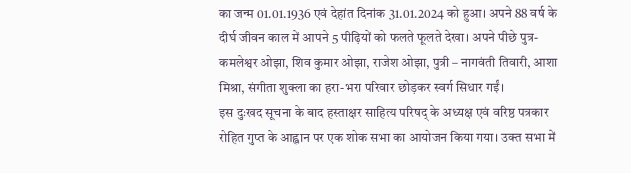का जन्म 01.01.1936 एवं देहांत दिनांक 31.01.2024 को हुआ। अपने 88 वर्ष के दीर्घ जीवन काल में आपने 5 पीढ़ियों को फलते फूलते देखा। अपने पीछे पुत्र- कमलेश्वर ओझा, शिव कुमार ओझा, राजेश ओझा, पुत्री – नागवंती तिवारी, आशा मिश्रा, संगीता शुक्ला का हरा-भरा परिवार छोड़कर स्वर्ग सिधार गईं।
इस दुःखद सूचना के बाद हस्ताक्षर साहित्य परिषद् के अध्यक्ष एवं वरिष्ठ पत्रकार रोहित गुप्त के आह्वान पर एक शोक सभा का आयोजन किया गया। उक्त सभा में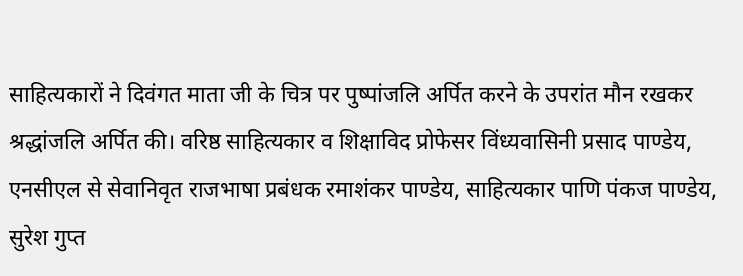साहित्यकारों ने दिवंगत माता जी के चित्र पर पुष्पांजलि अर्पित करने के उपरांत मौन रखकर श्रद्धांजलि अर्पित की। वरिष्ठ साहित्यकार व शिक्षाविद प्रोफेसर विंध्यवासिनी प्रसाद पाण्डेय, एनसीएल से सेवानिवृत राजभाषा प्रबंधक रमाशंकर पाण्डेय, साहित्यकार पाणि पंकज पाण्डेय, सुरेश गुप्त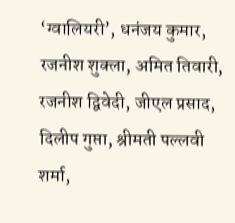‘ग्वालियरी’, धनंजय कुमार, रजनीश शुक्ला, अमित तिवारी, रजनीश द्विवेदी, जीएल प्रसाद, दिलीप गुप्ता, श्रीमती पल्लवी शर्मा,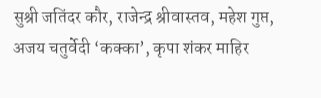सुश्री जतिंदर कौर, राजेन्द्र श्रीवास्तव, महेश गुप्त, अजय चतुर्वेदी ‘कक्का’, कृपा शंकर माहिर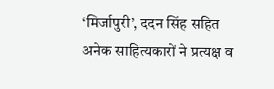‘मिर्जापुरी’, ददन सिंह सहित अनेक साहित्यकारों ने प्रत्यक्ष व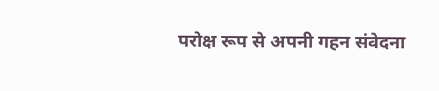परोक्ष रूप से अपनी गहन संवेदना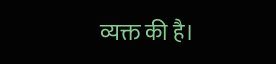व्यक्त की है।